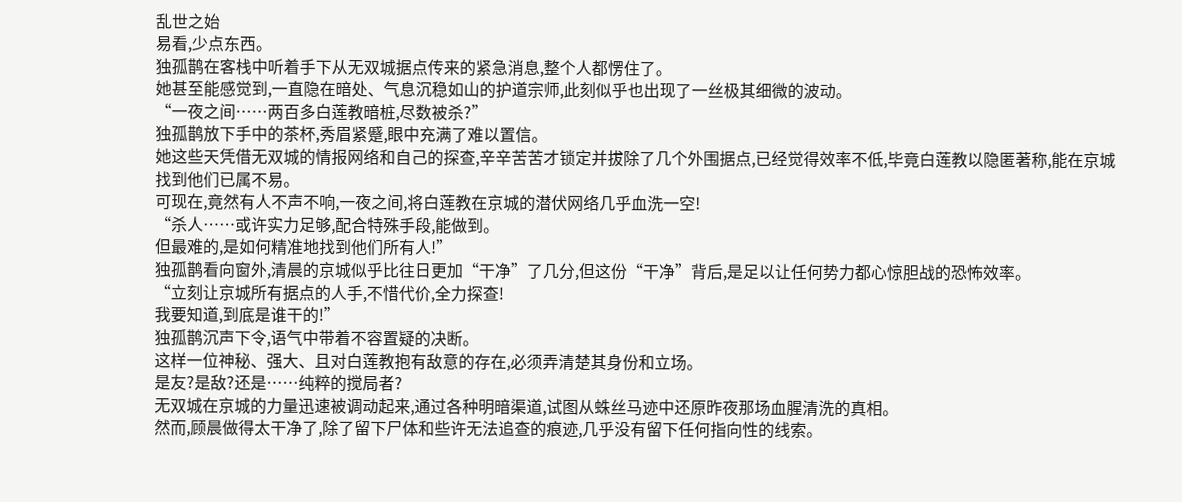乱世之始
易看,少点东西。
独孤鹊在客栈中听着手下从无双城据点传来的紧急消息,整个人都愣住了。
她甚至能感觉到,一直隐在暗处、气息沉稳如山的护道宗师,此刻似乎也出现了一丝极其细微的波动。
“一夜之间……两百多白莲教暗桩,尽数被杀?”
独孤鹊放下手中的茶杯,秀眉紧蹙,眼中充满了难以置信。
她这些天凭借无双城的情报网络和自己的探查,辛辛苦苦才锁定并拔除了几个外围据点,已经觉得效率不低,毕竟白莲教以隐匿著称,能在京城找到他们已属不易。
可现在,竟然有人不声不响,一夜之间,将白莲教在京城的潜伏网络几乎血洗一空!
“杀人……或许实力足够,配合特殊手段,能做到。
但最难的,是如何精准地找到他们所有人!”
独孤鹊看向窗外,清晨的京城似乎比往日更加“干净”了几分,但这份“干净”背后,是足以让任何势力都心惊胆战的恐怖效率。
“立刻让京城所有据点的人手,不惜代价,全力探查!
我要知道,到底是谁干的!”
独孤鹊沉声下令,语气中带着不容置疑的决断。
这样一位神秘、强大、且对白莲教抱有敌意的存在,必须弄清楚其身份和立场。
是友?是敌?还是……纯粹的搅局者?
无双城在京城的力量迅速被调动起来,通过各种明暗渠道,试图从蛛丝马迹中还原昨夜那场血腥清洗的真相。
然而,顾晨做得太干净了,除了留下尸体和些许无法追查的痕迹,几乎没有留下任何指向性的线索。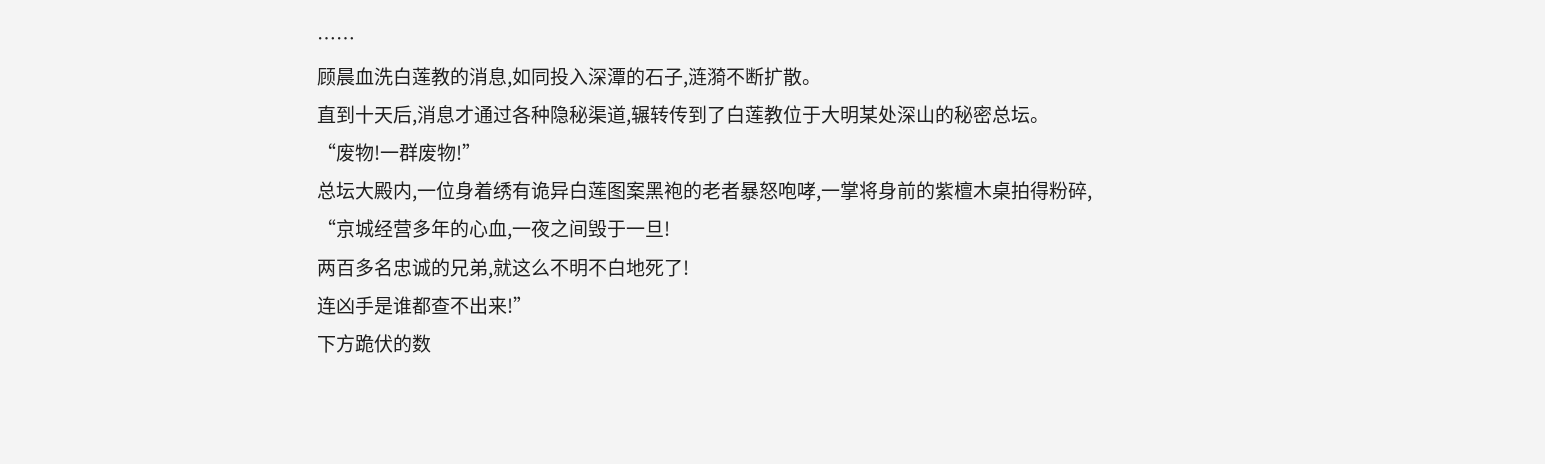……
顾晨血洗白莲教的消息,如同投入深潭的石子,涟漪不断扩散。
直到十天后,消息才通过各种隐秘渠道,辗转传到了白莲教位于大明某处深山的秘密总坛。
“废物!一群废物!”
总坛大殿内,一位身着绣有诡异白莲图案黑袍的老者暴怒咆哮,一掌将身前的紫檀木桌拍得粉碎,
“京城经营多年的心血,一夜之间毁于一旦!
两百多名忠诚的兄弟,就这么不明不白地死了!
连凶手是谁都查不出来!”
下方跪伏的数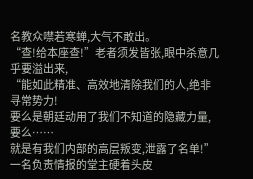名教众噤若寒蝉,大气不敢出。
“查!给本座查!”老者须发皆张,眼中杀意几乎要溢出来,
“能如此精准、高效地清除我们的人,绝非寻常势力!
要么是朝廷动用了我们不知道的隐藏力量,要么……
就是有我们内部的高层叛变,泄露了名单!”
一名负责情报的堂主硬着头皮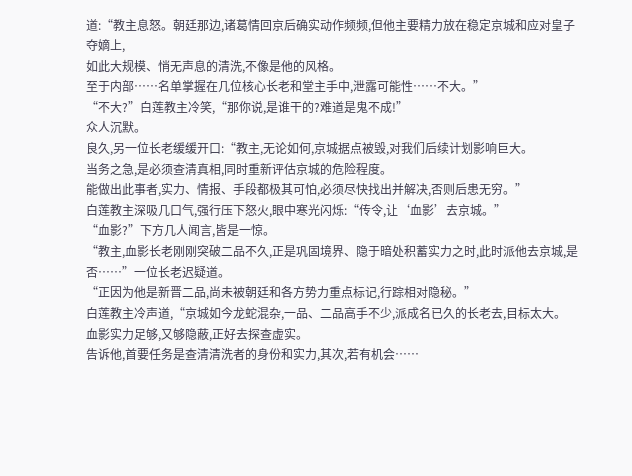道:“教主息怒。朝廷那边,诸葛情回京后确实动作频频,但他主要精力放在稳定京城和应对皇子夺嫡上,
如此大规模、悄无声息的清洗,不像是他的风格。
至于内部……名单掌握在几位核心长老和堂主手中,泄露可能性……不大。”
“不大?”白莲教主冷笑,“那你说,是谁干的?难道是鬼不成!”
众人沉默。
良久,另一位长老缓缓开口:“教主,无论如何,京城据点被毁,对我们后续计划影响巨大。
当务之急,是必须查清真相,同时重新评估京城的危险程度。
能做出此事者,实力、情报、手段都极其可怕,必须尽快找出并解决,否则后患无穷。”
白莲教主深吸几口气,强行压下怒火,眼中寒光闪烁:“传令,让‘血影’去京城。”
“血影?”下方几人闻言,皆是一惊。
“教主,血影长老刚刚突破二品不久,正是巩固境界、隐于暗处积蓄实力之时,此时派他去京城,是否……”一位长老迟疑道。
“正因为他是新晋二品,尚未被朝廷和各方势力重点标记,行踪相对隐秘。”
白莲教主冷声道,“京城如今龙蛇混杂,一品、二品高手不少,派成名已久的长老去,目标太大。
血影实力足够,又够隐蔽,正好去探查虚实。
告诉他,首要任务是查清清洗者的身份和实力,其次,若有机会……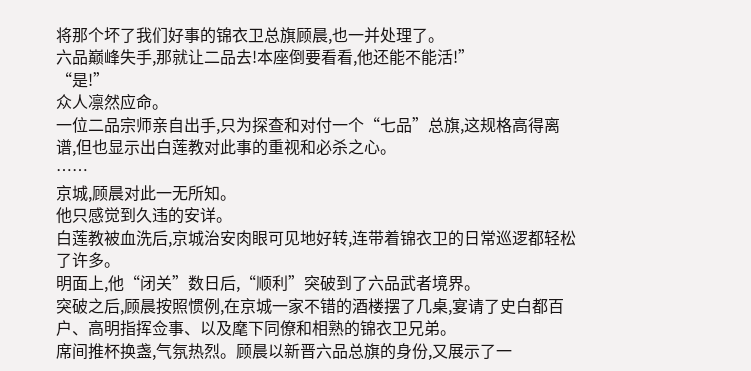将那个坏了我们好事的锦衣卫总旗顾晨,也一并处理了。
六品巅峰失手,那就让二品去!本座倒要看看,他还能不能活!”
“是!”
众人凛然应命。
一位二品宗师亲自出手,只为探查和对付一个“七品”总旗,这规格高得离谱,但也显示出白莲教对此事的重视和必杀之心。
……
京城,顾晨对此一无所知。
他只感觉到久违的安详。
白莲教被血洗后,京城治安肉眼可见地好转,连带着锦衣卫的日常巡逻都轻松了许多。
明面上,他“闭关”数日后,“顺利”突破到了六品武者境界。
突破之后,顾晨按照惯例,在京城一家不错的酒楼摆了几桌,宴请了史白都百户、高明指挥佥事、以及麾下同僚和相熟的锦衣卫兄弟。
席间推杯换盏,气氛热烈。顾晨以新晋六品总旗的身份,又展示了一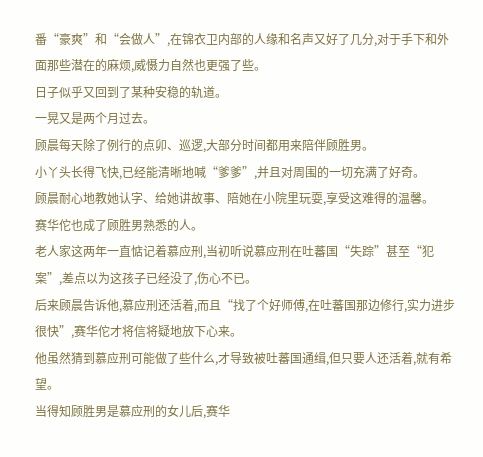番“豪爽”和“会做人”,在锦衣卫内部的人缘和名声又好了几分,对于手下和外面那些潜在的麻烦,威慑力自然也更强了些。
日子似乎又回到了某种安稳的轨道。
一晃又是两个月过去。
顾晨每天除了例行的点卯、巡逻,大部分时间都用来陪伴顾胜男。
小丫头长得飞快,已经能清晰地喊“爹爹”,并且对周围的一切充满了好奇。
顾晨耐心地教她认字、给她讲故事、陪她在小院里玩耍,享受这难得的温馨。
赛华佗也成了顾胜男熟悉的人。
老人家这两年一直惦记着慕应刑,当初听说慕应刑在吐蕃国“失踪”甚至“犯案”,差点以为这孩子已经没了,伤心不已。
后来顾晨告诉他,慕应刑还活着,而且“找了个好师傅,在吐蕃国那边修行,实力进步很快”,赛华佗才将信将疑地放下心来。
他虽然猜到慕应刑可能做了些什么,才导致被吐蕃国通缉,但只要人还活着,就有希望。
当得知顾胜男是慕应刑的女儿后,赛华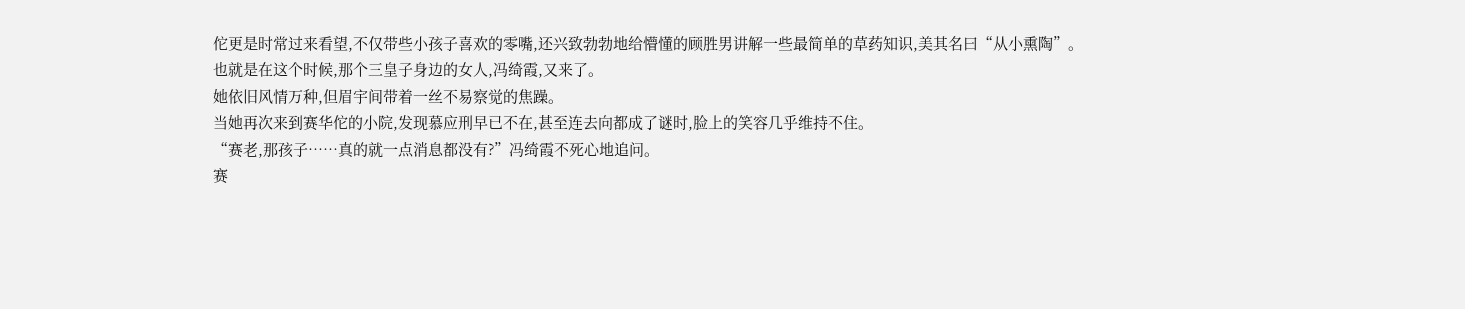佗更是时常过来看望,不仅带些小孩子喜欢的零嘴,还兴致勃勃地给懵懂的顾胜男讲解一些最简单的草药知识,美其名曰“从小熏陶”。
也就是在这个时候,那个三皇子身边的女人,冯绮霞,又来了。
她依旧风情万种,但眉宇间带着一丝不易察觉的焦躁。
当她再次来到赛华佗的小院,发现慕应刑早已不在,甚至连去向都成了谜时,脸上的笑容几乎维持不住。
“赛老,那孩子……真的就一点消息都没有?”冯绮霞不死心地追问。
赛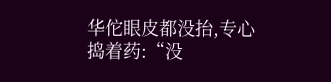华佗眼皮都没抬,专心捣着药:“没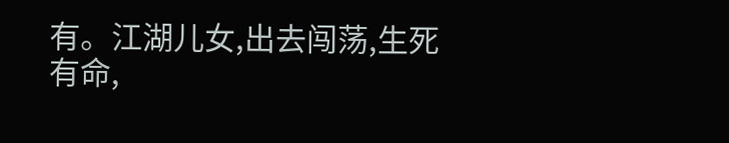有。江湖儿女,出去闯荡,生死有命,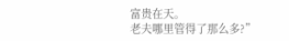富贵在天。
老夫哪里管得了那么多?”